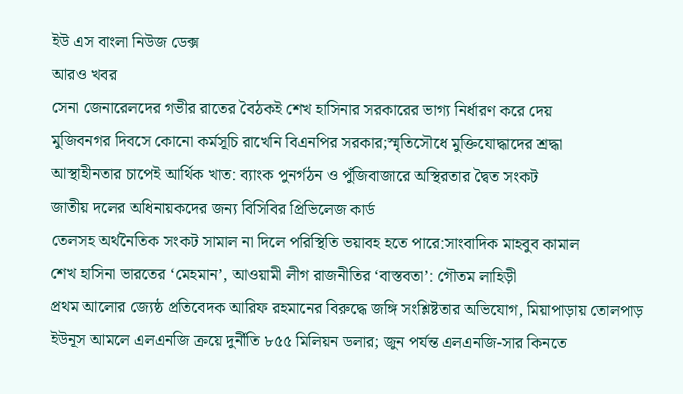ইউ এস বাংলা নিউজ ডেক্স
আরও খবর
সেনা জেনারেলদের গভীর রাতের বৈঠকই শেখ হাসিনার সরকারের ভাগ্য নির্ধারণ করে দেয়
মুজিবনগর দিবসে কোনো কর্মসূচি রাখেনি বিএনপির সরকার;স্মৃতিসৌধে মুক্তিযোদ্ধাদের শ্রদ্ধা
আস্থাহীনতার চাপেই আর্থিক খাত: ব্যাংক পুনর্গঠন ও পুঁজিবাজারে অস্থিরতার দ্বৈত সংকট
জাতীয় দলের অধিনায়কদের জন্য বিসিবির প্রিভিলেজ কার্ড
তেলসহ অর্থনৈতিক সংকট সামাল না দিলে পরিস্থিতি ভয়াবহ হতে পারে:সাংবাদিক মাহবুব কামাল
শেখ হাসিনা ভারতের ‘মেহমান’, আওয়ামী লীগ রাজনীতির ‘বাস্তবতা’: গৌতম লাহিড়ী
প্রথম আলোর জ্যেষ্ঠ প্রতিবেদক আরিফ রহমানের বিরুদ্ধে জঙ্গি সংশ্লিষ্টতার অভিযোগ, মিয়াপাড়ায় তোলপাড়
ইউনূস আমলে এলএনজি ক্রয়ে দুর্নীতি ৮৫৫ মিলিয়ন ডলার; জুন পর্যন্ত এলএনজি-সার কিনতে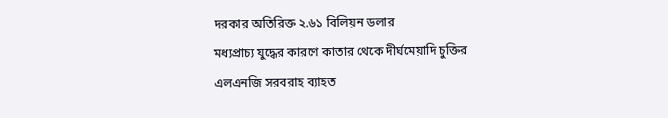দরকার অতিরিক্ত ২.৬১ বিলিয়ন ডলার
মধ্যপ্রাচ্য যুদ্ধের কারণে কাতার থেকে দীর্ঘমেয়াদি চুক্তির এলএনজি সরবরাহ ব্যাহত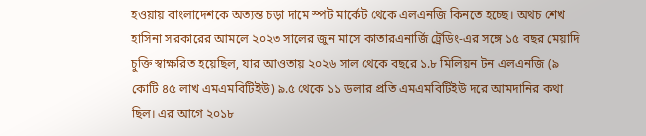হওয়ায় বাংলাদেশকে অত্যন্ত চড়া দামে স্পট মার্কেট থেকে এলএনজি কিনতে হচ্ছে। অথচ শেখ হাসিনা সরকারের আমলে ২০২৩ সালের জুন মাসে কাতারএনার্জি ট্রেডিং-এর সঙ্গে ১৫ বছর মেয়াদি চুক্তি স্বাক্ষরিত হয়েছিল, যার আওতায় ২০২৬ সাল থেকে বছরে ১.৮ মিলিয়ন টন এলএনজি (৯ কোটি ৪৫ লাখ এমএমবিটিইউ) ৯.৫ থেকে ১১ ডলার প্রতি এমএমবিটিইউ দরে আমদানির কথা ছিল। এর আগে ২০১৮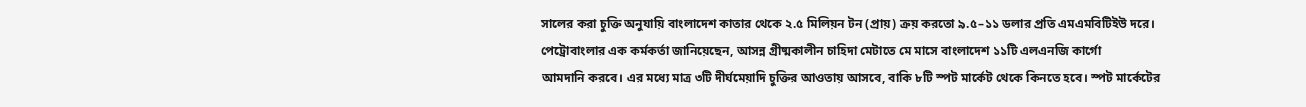সালের করা চুক্তি অনুযায়ি বাংলাদেশ কাতার থেকে ২.৫ মিলিয়ন টন (প্রায়) ক্রয় করতো ৯.৫–১১ ডলার প্রতি এমএমবিটিইউ দরে।
পেট্রোবাংলার এক কর্মকর্তা জানিয়েছেন, আসন্ন গ্রীষ্মকালীন চাহিদা মেটাতে মে মাসে বাংলাদেশ ১১টি এলএনজি কার্গো
আমদানি করবে। এর মধ্যে মাত্র ৩টি দীর্ঘমেয়াদি চুক্তির আওতায় আসবে, বাকি ৮টি স্পট মার্কেট থেকে কিনতে হবে। স্পট মার্কেটের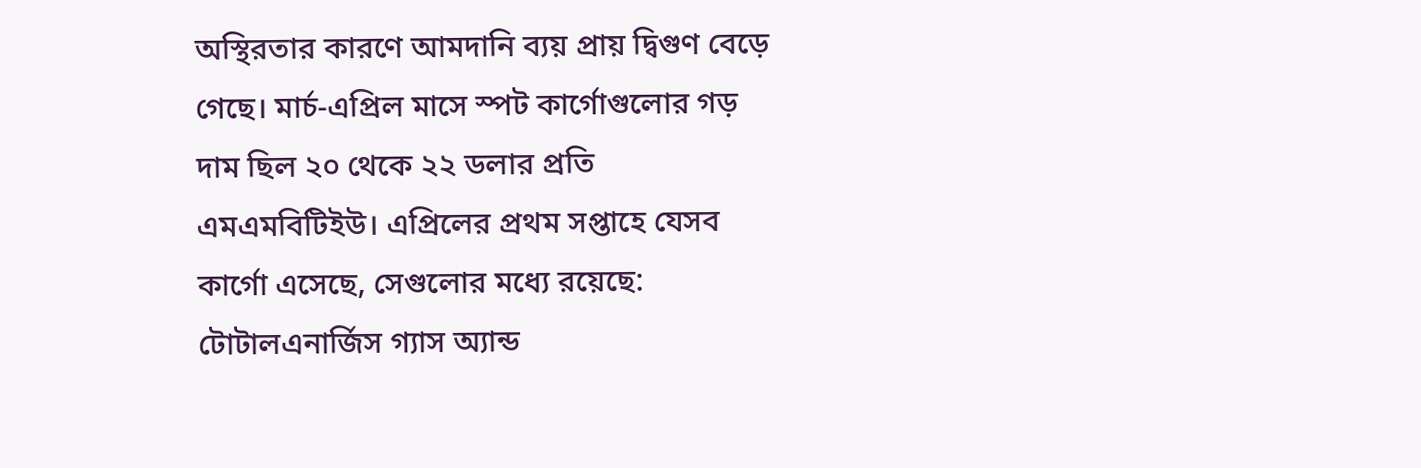অস্থিরতার কারণে আমদানি ব্যয় প্রায় দ্বিগুণ বেড়ে গেছে। মার্চ-এপ্রিল মাসে স্পট কার্গোগুলোর গড় দাম ছিল ২০ থেকে ২২ ডলার প্রতি এমএমবিটিইউ। এপ্রিলের প্রথম সপ্তাহে যেসব কার্গো এসেছে, সেগুলোর মধ্যে রয়েছে: টোটালএনার্জিস গ্যাস অ্যান্ড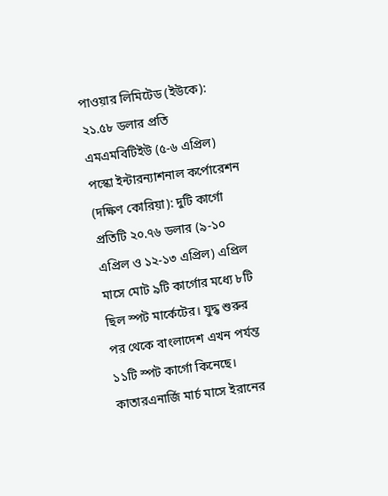পাওয়ার লিমিটেড (ইউকে): ২১.৫৮ ডলার প্রতি এমএমবিটিইউ (৫-৬ এপ্রিল) পস্কো ইন্টারন্যাশনাল কর্পোরেশন (দক্ষিণ কোরিয়া): দুটি কার্গো প্রতিটি ২০.৭৬ ডলার (৯-১০ এপ্রিল ও ১২-১৩ এপ্রিল) এপ্রিল মাসে মোট ৯টি কার্গোর মধ্যে ৮টি ছিল স্পট মার্কেটের। যুদ্ধ শুরুর পর থেকে বাংলাদেশ এখন পর্যন্ত ১১টি স্পট কার্গো কিনেছে। কাতারএনার্জি মার্চ মাসে ইরানের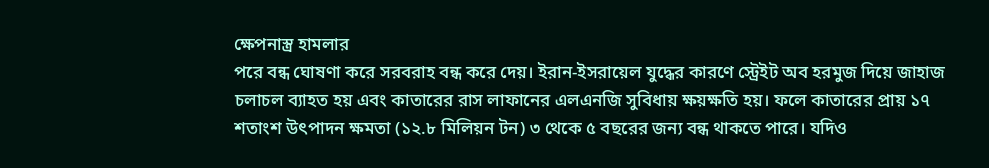ক্ষেপনাস্ত্র হামলার
পরে বন্ধ ঘোষণা করে সরবরাহ বন্ধ করে দেয়। ইরান-ইসরায়েল যুদ্ধের কারণে স্ট্রেইট অব হরমুজ দিয়ে জাহাজ চলাচল ব্যাহত হয় এবং কাতারের রাস লাফানের এলএনজি সুবিধায় ক্ষয়ক্ষতি হয়। ফলে কাতারের প্রায় ১৭ শতাংশ উৎপাদন ক্ষমতা (১২.৮ মিলিয়ন টন) ৩ থেকে ৫ বছরের জন্য বন্ধ থাকতে পারে। যদিও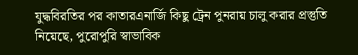যুদ্ধবিরতির পর কাতারএনার্জি কিছু ট্রেন পুনরায় চালু করার প্রস্তুতি নিয়েছে, পুরোপুরি স্বাভাবিক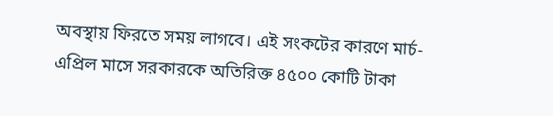অবস্থায় ফিরতে সময় লাগবে। এই সংকটের কারণে মার্চ-এপ্রিল মাসে সরকারকে অতিরিক্ত ৪৫০০ কোটি টাকা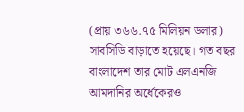(প্রায় ৩৬৬.৭৫ মিলিয়ন ডলার) সাবসিডি বাড়াতে হয়েছে। গত বছর বাংলাদেশ তার মোট এলএনজি আমদানির অর্ধেকেরও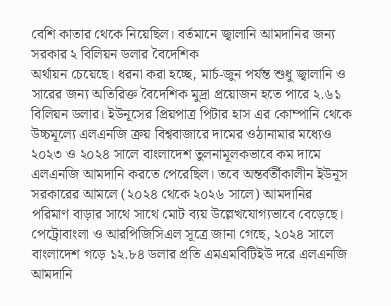বেশি কাতার থেকে নিয়েছিল। বর্তমানে জ্বালানি আমদানির জন্য সরকার ২ বিলিয়ন ডলার বৈদেশিক
অর্থায়ন চেয়েছে। ধরনা করা হচ্ছে, মার্চ-জুন পর্যন্ত শুধু জ্বালানি ও সারের জন্য অতিরিক্ত বৈদেশিক মুদ্রা প্রয়োজন হতে পারে ২.৬১ বিলিয়ন ডলার। ইউনূসের প্রিয়পাত্র পিটার হাস এর কোম্পানি থেকে উচ্চমূল্যে এলএনজি ক্রয় বিশ্ববাজারে দামের ওঠানামার মধ্যেও ২০২৩ ও ২০২৪ সালে বাংলাদেশ তুলনামূলকভাবে কম দামে এলএনজি আমদানি করতে পেরেছিল। তবে অন্তর্বর্তীকালীন ইউনূস সরকারের আমলে (২০২৪ থেকে ২০২৬ সালে) আমদানির পরিমাণ বাড়ার সাথে সাথে মোট ব্যয় উল্লেখযোগ্যভাবে বেড়েছে। পেট্রোবাংলা ও আরপিজিসিএল সূত্রে জানা গেছে, ২০২৪ সালে বাংলাদেশ গড়ে ১২.৮৪ ডলার প্রতি এমএমবিটিইউ দরে এলএনজি আমদানি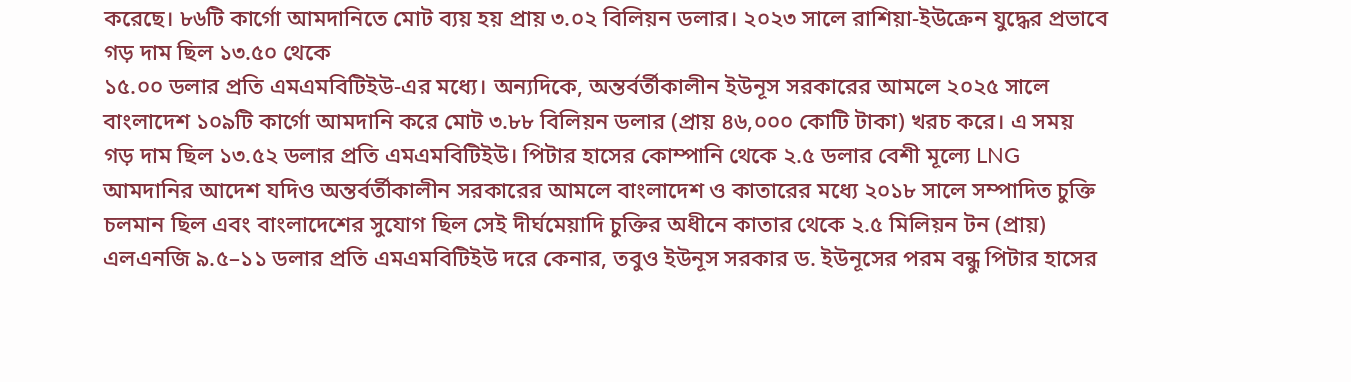করেছে। ৮৬টি কার্গো আমদানিতে মোট ব্যয় হয় প্রায় ৩.০২ বিলিয়ন ডলার। ২০২৩ সালে রাশিয়া-ইউক্রেন যুদ্ধের প্রভাবে গড় দাম ছিল ১৩.৫০ থেকে
১৫.০০ ডলার প্রতি এমএমবিটিইউ-এর মধ্যে। অন্যদিকে, অন্তর্বর্তীকালীন ইউনূস সরকারের আমলে ২০২৫ সালে বাংলাদেশ ১০৯টি কার্গো আমদানি করে মোট ৩.৮৮ বিলিয়ন ডলার (প্রায় ৪৬,০০০ কোটি টাকা) খরচ করে। এ সময় গড় দাম ছিল ১৩.৫২ ডলার প্রতি এমএমবিটিইউ। পিটার হাসের কোম্পানি থেকে ২.৫ ডলার বেশী মূল্যে LNG আমদানির আদেশ যদিও অন্তর্বর্তীকালীন সরকারের আমলে বাংলাদেশ ও কাতারের মধ্যে ২০১৮ সালে সম্পাদিত চুক্তি চলমান ছিল এবং বাংলাদেশের সুযোগ ছিল সেই দীর্ঘমেয়াদি চুক্তির অধীনে কাতার থেকে ২.৫ মিলিয়ন টন (প্রায়) এলএনজি ৯.৫–১১ ডলার প্রতি এমএমবিটিইউ দরে কেনার, তবুও ইউনূস সরকার ড. ইউনূসের পরম বন্ধু পিটার হাসের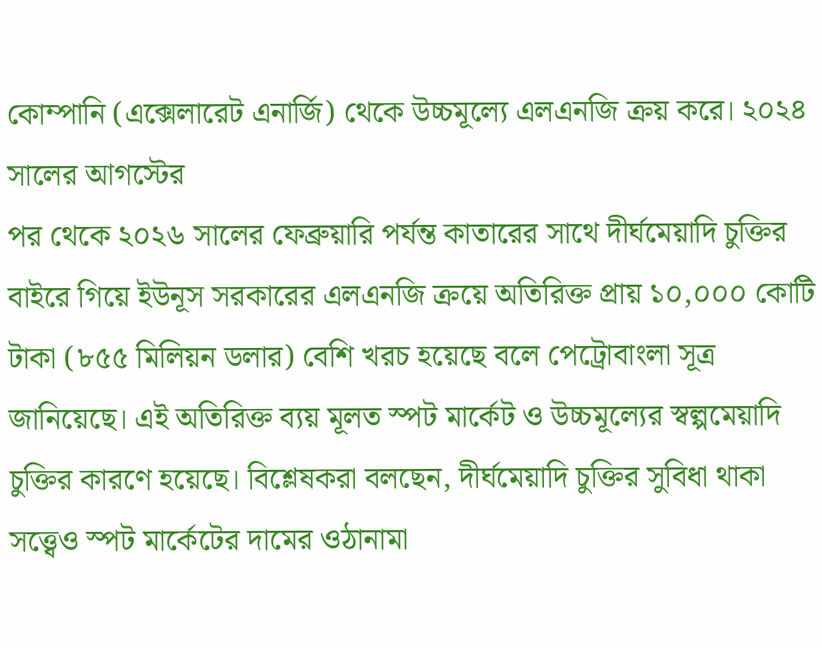কোম্পানি (এক্সেলারেট এনার্জি) থেকে উচ্চমূল্যে এলএনজি ক্রয় করে। ২০২৪ সালের আগস্টের
পর থেকে ২০২৬ সালের ফেব্রুয়ারি পর্যন্ত কাতারের সাথে দীর্ঘমেয়াদি চুক্তির বাইরে গিয়ে ইউনূস সরকারের এলএনজি ক্রয়ে অতিরিক্ত প্রায় ১০,০০০ কোটি টাকা (৮৫৫ মিলিয়ন ডলার) বেশি খরচ হয়েছে বলে পেট্রোবাংলা সূত্র জানিয়েছে। এই অতিরিক্ত ব্যয় মূলত স্পট মার্কেট ও উচ্চমূল্যের স্বল্পমেয়াদি চুক্তির কারণে হয়েছে। বিশ্লেষকরা বলছেন, দীর্ঘমেয়াদি চুক্তির সুবিধা থাকা সত্ত্বেও স্পট মার্কেটের দামের ওঠানামা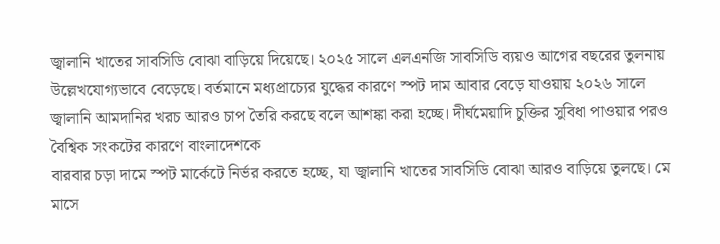জ্বালানি খাতের সাবসিডি বোঝা বাড়িয়ে দিয়েছে। ২০২৫ সালে এলএনজি সাবসিডি ব্যয়ও আগের বছরের তুলনায় উল্লেখযোগ্যভাবে বেড়েছে। বর্তমানে মধ্যপ্রাচ্যের যুদ্ধের কারণে স্পট দাম আবার বেড়ে যাওয়ায় ২০২৬ সালে জ্বালানি আমদানির খরচ আরও চাপ তৈরি করছে বলে আশঙ্কা করা হচ্ছে। দীর্ঘমেয়াদি চুক্তির সুবিধা পাওয়ার পরও বৈশ্বিক সংকটের কারণে বাংলাদেশকে
বারবার চড়া দামে স্পট মার্কেটে নির্ভর করতে হচ্ছে, যা জ্বালানি খাতের সাবসিডি বোঝা আরও বাড়িয়ে তুলছে। মে মাসে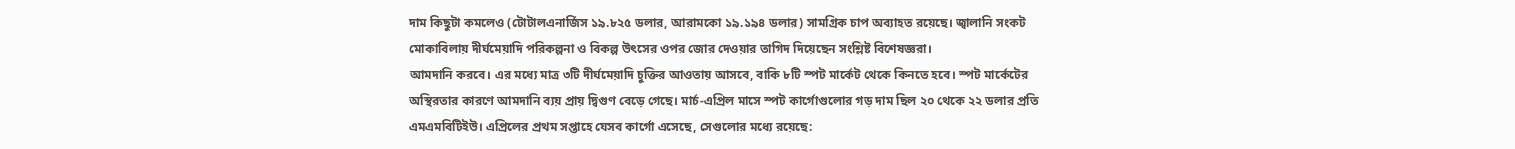দাম কিছুটা কমলেও (টোটালএনার্জিস ১৯.৮২৫ ডলার, আরামকো ১৯.১৯৪ ডলার) সামগ্রিক চাপ অব্যাহত রয়েছে। জ্বালানি সংকট মোকাবিলায় দীর্ঘমেয়াদি পরিকল্পনা ও বিকল্প উৎসের ওপর জোর দেওয়ার তাগিদ দিয়েছেন সংশ্লিষ্ট বিশেষজ্ঞরা।
আমদানি করবে। এর মধ্যে মাত্র ৩টি দীর্ঘমেয়াদি চুক্তির আওতায় আসবে, বাকি ৮টি স্পট মার্কেট থেকে কিনতে হবে। স্পট মার্কেটের অস্থিরতার কারণে আমদানি ব্যয় প্রায় দ্বিগুণ বেড়ে গেছে। মার্চ-এপ্রিল মাসে স্পট কার্গোগুলোর গড় দাম ছিল ২০ থেকে ২২ ডলার প্রতি এমএমবিটিইউ। এপ্রিলের প্রথম সপ্তাহে যেসব কার্গো এসেছে, সেগুলোর মধ্যে রয়েছে: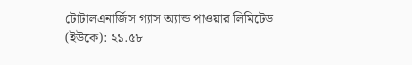টোটালএনার্জিস গ্যাস অ্যান্ড পাওয়ার লিমিটেড (ইউকে): ২১.৫৮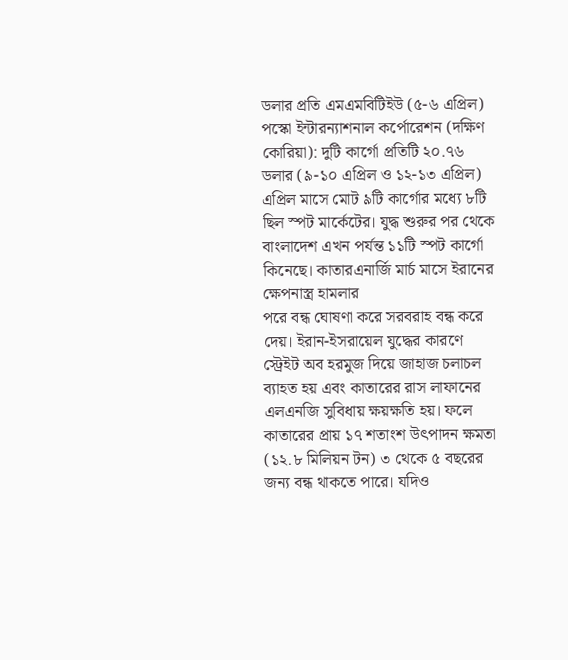ডলার প্রতি এমএমবিটিইউ (৫-৬ এপ্রিল) পস্কো ইন্টারন্যাশনাল কর্পোরেশন (দক্ষিণ কোরিয়া): দুটি কার্গো প্রতিটি ২০.৭৬ ডলার (৯-১০ এপ্রিল ও ১২-১৩ এপ্রিল) এপ্রিল মাসে মোট ৯টি কার্গোর মধ্যে ৮টি ছিল স্পট মার্কেটের। যুদ্ধ শুরুর পর থেকে বাংলাদেশ এখন পর্যন্ত ১১টি স্পট কার্গো কিনেছে। কাতারএনার্জি মার্চ মাসে ইরানের ক্ষেপনাস্ত্র হামলার
পরে বন্ধ ঘোষণা করে সরবরাহ বন্ধ করে দেয়। ইরান-ইসরায়েল যুদ্ধের কারণে স্ট্রেইট অব হরমুজ দিয়ে জাহাজ চলাচল ব্যাহত হয় এবং কাতারের রাস লাফানের এলএনজি সুবিধায় ক্ষয়ক্ষতি হয়। ফলে কাতারের প্রায় ১৭ শতাংশ উৎপাদন ক্ষমতা (১২.৮ মিলিয়ন টন) ৩ থেকে ৫ বছরের জন্য বন্ধ থাকতে পারে। যদিও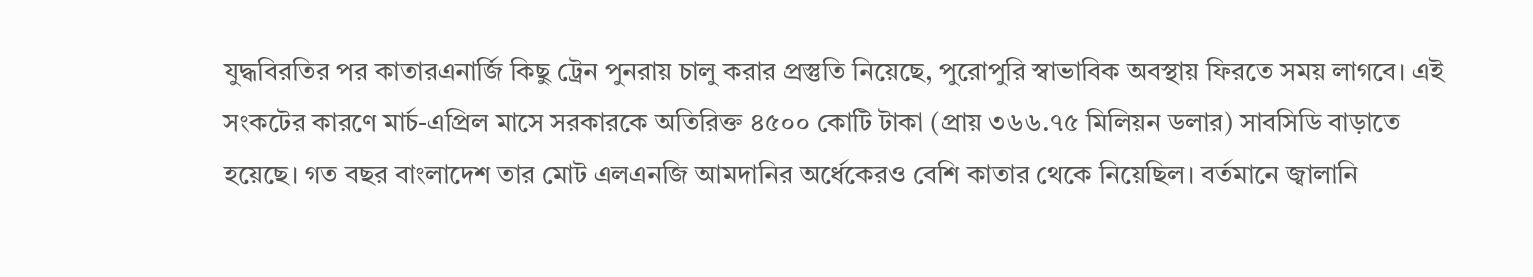যুদ্ধবিরতির পর কাতারএনার্জি কিছু ট্রেন পুনরায় চালু করার প্রস্তুতি নিয়েছে, পুরোপুরি স্বাভাবিক অবস্থায় ফিরতে সময় লাগবে। এই সংকটের কারণে মার্চ-এপ্রিল মাসে সরকারকে অতিরিক্ত ৪৫০০ কোটি টাকা (প্রায় ৩৬৬.৭৫ মিলিয়ন ডলার) সাবসিডি বাড়াতে হয়েছে। গত বছর বাংলাদেশ তার মোট এলএনজি আমদানির অর্ধেকেরও বেশি কাতার থেকে নিয়েছিল। বর্তমানে জ্বালানি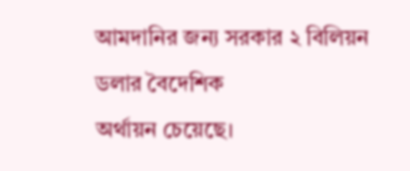আমদানির জন্য সরকার ২ বিলিয়ন ডলার বৈদেশিক
অর্থায়ন চেয়েছে।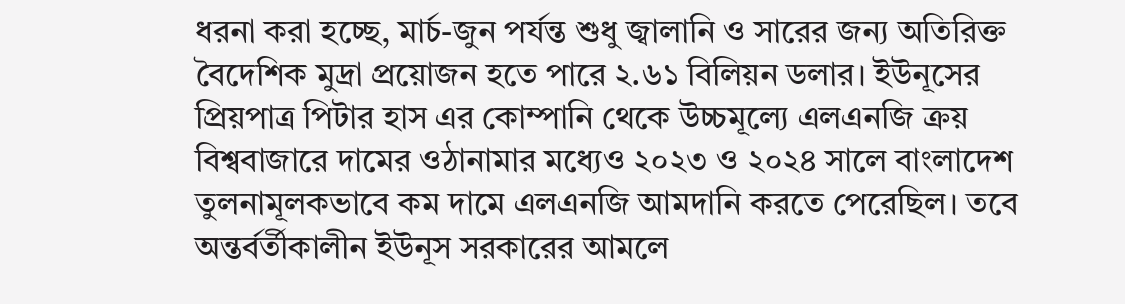ধরনা করা হচ্ছে, মার্চ-জুন পর্যন্ত শুধু জ্বালানি ও সারের জন্য অতিরিক্ত বৈদেশিক মুদ্রা প্রয়োজন হতে পারে ২.৬১ বিলিয়ন ডলার। ইউনূসের প্রিয়পাত্র পিটার হাস এর কোম্পানি থেকে উচ্চমূল্যে এলএনজি ক্রয় বিশ্ববাজারে দামের ওঠানামার মধ্যেও ২০২৩ ও ২০২৪ সালে বাংলাদেশ তুলনামূলকভাবে কম দামে এলএনজি আমদানি করতে পেরেছিল। তবে অন্তর্বর্তীকালীন ইউনূস সরকারের আমলে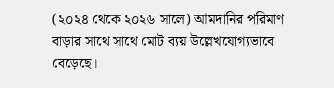(২০২৪ থেকে ২০২৬ সালে) আমদানির পরিমাণ বাড়ার সাথে সাথে মোট ব্যয় উল্লেখযোগ্যভাবে বেড়েছে।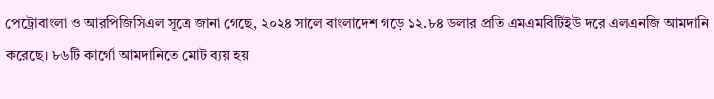পেট্রোবাংলা ও আরপিজিসিএল সূত্রে জানা গেছে, ২০২৪ সালে বাংলাদেশ গড়ে ১২.৮৪ ডলার প্রতি এমএমবিটিইউ দরে এলএনজি আমদানি করেছে। ৮৬টি কার্গো আমদানিতে মোট ব্যয় হয়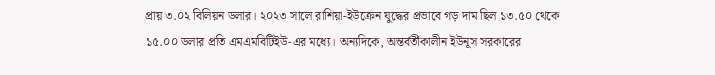প্রায় ৩.০২ বিলিয়ন ডলার। ২০২৩ সালে রাশিয়া-ইউক্রেন যুদ্ধের প্রভাবে গড় দাম ছিল ১৩.৫০ থেকে
১৫.০০ ডলার প্রতি এমএমবিটিইউ-এর মধ্যে। অন্যদিকে, অন্তর্বর্তীকালীন ইউনূস সরকারের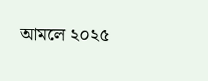আমলে ২০২৫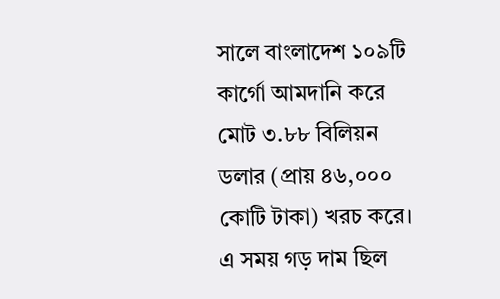সালে বাংলাদেশ ১০৯টি কার্গো আমদানি করে মোট ৩.৮৮ বিলিয়ন ডলার (প্রায় ৪৬,০০০ কোটি টাকা) খরচ করে। এ সময় গড় দাম ছিল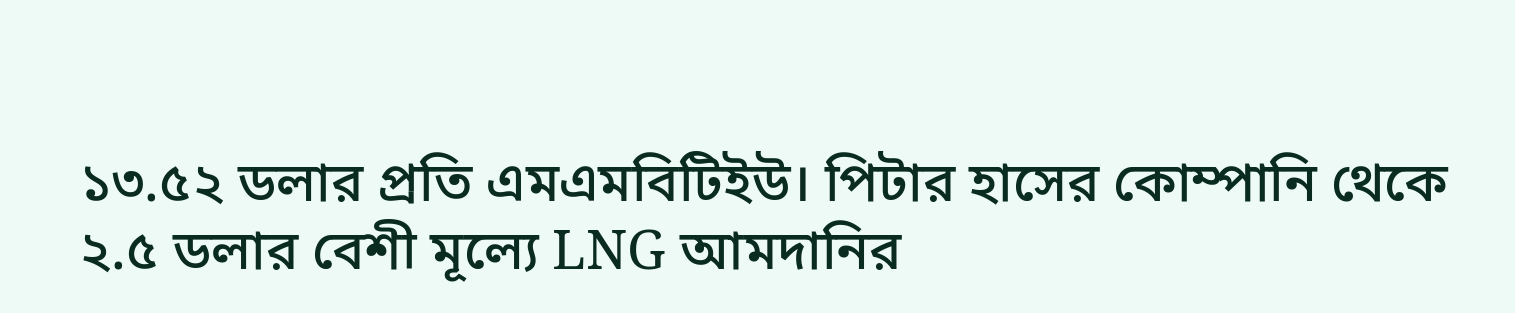১৩.৫২ ডলার প্রতি এমএমবিটিইউ। পিটার হাসের কোম্পানি থেকে ২.৫ ডলার বেশী মূল্যে LNG আমদানির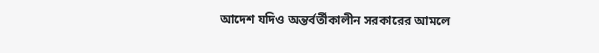আদেশ যদিও অন্তর্বর্তীকালীন সরকারের আমলে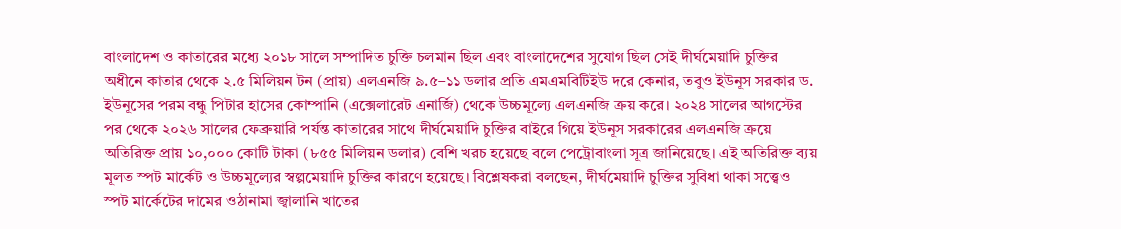বাংলাদেশ ও কাতারের মধ্যে ২০১৮ সালে সম্পাদিত চুক্তি চলমান ছিল এবং বাংলাদেশের সুযোগ ছিল সেই দীর্ঘমেয়াদি চুক্তির অধীনে কাতার থেকে ২.৫ মিলিয়ন টন (প্রায়) এলএনজি ৯.৫–১১ ডলার প্রতি এমএমবিটিইউ দরে কেনার, তবুও ইউনূস সরকার ড. ইউনূসের পরম বন্ধু পিটার হাসের কোম্পানি (এক্সেলারেট এনার্জি) থেকে উচ্চমূল্যে এলএনজি ক্রয় করে। ২০২৪ সালের আগস্টের
পর থেকে ২০২৬ সালের ফেব্রুয়ারি পর্যন্ত কাতারের সাথে দীর্ঘমেয়াদি চুক্তির বাইরে গিয়ে ইউনূস সরকারের এলএনজি ক্রয়ে অতিরিক্ত প্রায় ১০,০০০ কোটি টাকা (৮৫৫ মিলিয়ন ডলার) বেশি খরচ হয়েছে বলে পেট্রোবাংলা সূত্র জানিয়েছে। এই অতিরিক্ত ব্যয় মূলত স্পট মার্কেট ও উচ্চমূল্যের স্বল্পমেয়াদি চুক্তির কারণে হয়েছে। বিশ্লেষকরা বলছেন, দীর্ঘমেয়াদি চুক্তির সুবিধা থাকা সত্ত্বেও স্পট মার্কেটের দামের ওঠানামা জ্বালানি খাতের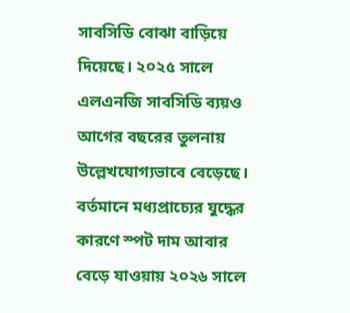সাবসিডি বোঝা বাড়িয়ে দিয়েছে। ২০২৫ সালে এলএনজি সাবসিডি ব্যয়ও আগের বছরের তুলনায় উল্লেখযোগ্যভাবে বেড়েছে। বর্তমানে মধ্যপ্রাচ্যের যুদ্ধের কারণে স্পট দাম আবার বেড়ে যাওয়ায় ২০২৬ সালে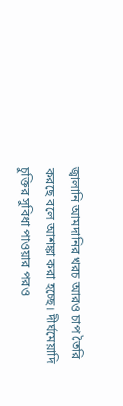জ্বালানি আমদানির খরচ আরও চাপ তৈরি করছে বলে আশঙ্কা করা হচ্ছে। দীর্ঘমেয়াদি চুক্তির সুবিধা পাওয়ার পরও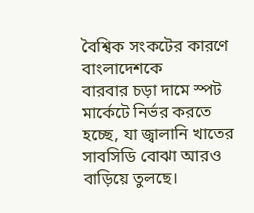বৈশ্বিক সংকটের কারণে বাংলাদেশকে
বারবার চড়া দামে স্পট মার্কেটে নির্ভর করতে হচ্ছে, যা জ্বালানি খাতের সাবসিডি বোঝা আরও বাড়িয়ে তুলছে।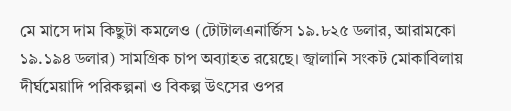মে মাসে দাম কিছুটা কমলেও (টোটালএনার্জিস ১৯.৮২৫ ডলার, আরামকো ১৯.১৯৪ ডলার) সামগ্রিক চাপ অব্যাহত রয়েছে। জ্বালানি সংকট মোকাবিলায় দীর্ঘমেয়াদি পরিকল্পনা ও বিকল্প উৎসের ওপর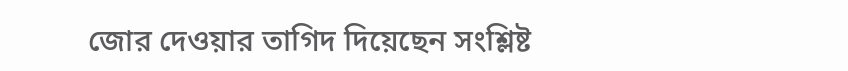জোর দেওয়ার তাগিদ দিয়েছেন সংশ্লিষ্ট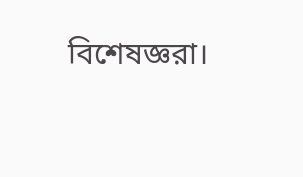বিশেষজ্ঞরা।